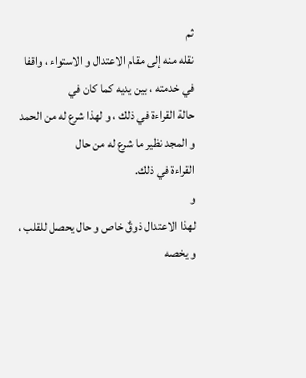ثم
نقله منه إلى مقام الاعتدال و الاستواء ، واقفا في خدمته ، بين يديه كما كان في
حالة القراءة في ذلك ، و لهذا شرع له من الحمد و المجد نظير ما شرع له من حال
القراءة في ذلك.
و
لهذا الاعتدال ذوقٌ خاص و حال يحصل للقلب ، و يخصه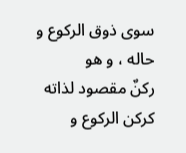سوى ذوق الركوع و حاله ، و هو
ركنٌ مقصود لذاته كركن الركوع و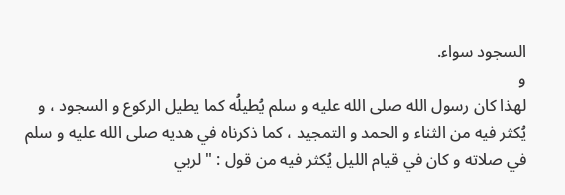السجود سواء.
و
لهذا كان رسول الله صلى الله عليه و سلم يُطيلُه كما يطيل الركوع و السجود ، و
يُكثر فيه من الثناء و الحمد و التمجيد ، كما ذكرناه في هديه صلى الله عليه و سلم
في صلاته و كان في قيام الليل يُكثر فيه من قول : " لربي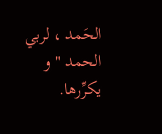الحَمد ، لربي الحمد " و
يكرِّرها.